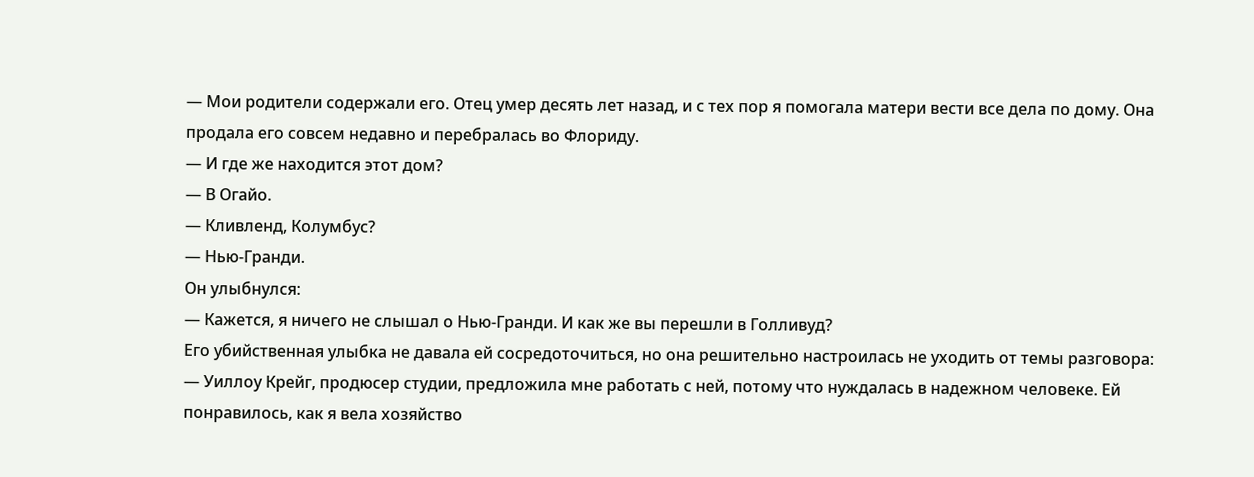— Мои родители содержали его. Отец умер десять лет назад, и с тех пор я помогала матери вести все дела по дому. Она продала его совсем недавно и перебралась во Флориду.
— И где же находится этот дом?
— В Огайо.
— Кливленд, Колумбус?
— Нью-Гранди.
Он улыбнулся:
— Кажется, я ничего не слышал о Нью-Гранди. И как же вы перешли в Голливуд?
Его убийственная улыбка не давала ей сосредоточиться, но она решительно настроилась не уходить от темы разговора:
— Уиллоу Крейг, продюсер студии, предложила мне работать с ней, потому что нуждалась в надежном человеке. Ей понравилось, как я вела хозяйство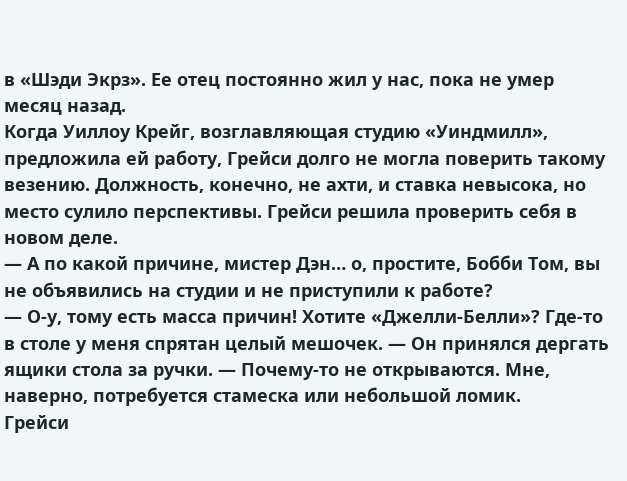в «Шэди Экрз». Ее отец постоянно жил у нас, пока не умер месяц назад.
Когда Уиллоу Крейг, возглавляющая студию «Уиндмилл», предложила ей работу, Грейси долго не могла поверить такому везению. Должность, конечно, не ахти, и ставка невысока, но место сулило перспективы. Грейси решила проверить себя в новом деле.
— А по какой причине, мистер Дэн… о, простите, Бобби Том, вы не объявились на студии и не приступили к работе?
— О-у, тому есть масса причин! Хотите «Джелли-Белли»? Где-то в столе у меня спрятан целый мешочек. — Он принялся дергать ящики стола за ручки. — Почему-то не открываются. Мне, наверно, потребуется стамеска или небольшой ломик.
Грейси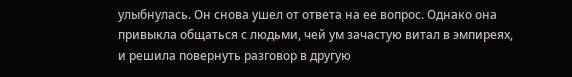улыбнулась. Он снова ушел от ответа на ее вопрос. Однако она привыкла общаться с людьми, чей ум зачастую витал в эмпиреях, и решила повернуть разговор в другую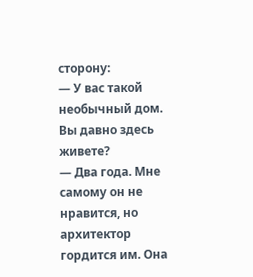сторону:
— У вас такой необычный дом. Вы давно здесь живете?
— Два года. Мне самому он не нравится, но архитектор гордится им. Она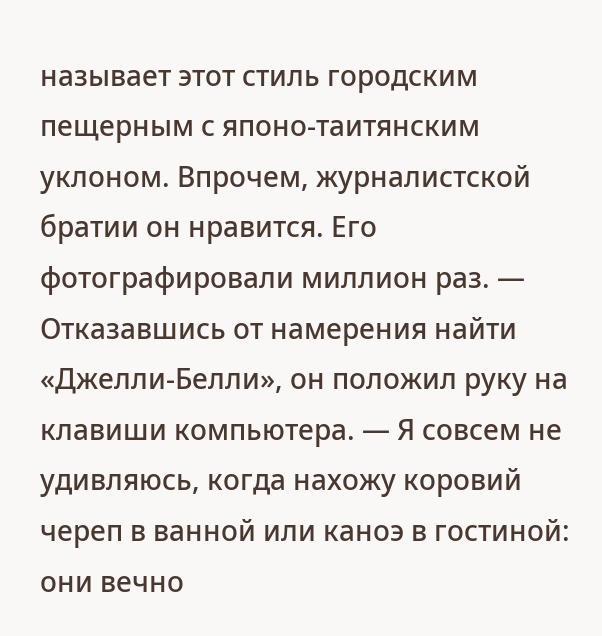называет этот стиль городским пещерным с японо-таитянским уклоном. Впрочем, журналистской братии он нравится. Его фотографировали миллион раз. — Отказавшись от намерения найти «Джелли-Белли», он положил руку на клавиши компьютера. — Я совсем не удивляюсь, когда нахожу коровий череп в ванной или каноэ в гостиной: они вечно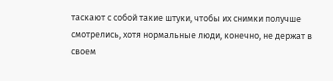таскают с собой такие штуки, чтобы их снимки получше смотрелись, хотя нормальные люди, конечно, не держат в своем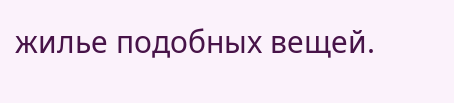жилье подобных вещей.